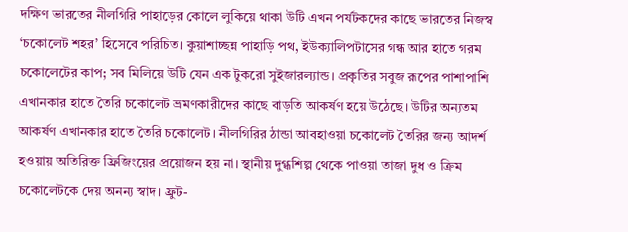দক্ষিণ ভারতের নীলগিরি পাহাড়ের কোলে লুকিয়ে থাকা উটি এখন পর্যটকদের কাছে ভারতের নিজস্ব ‘চকোলেট শহর’ হিসেবে পরিচিত। কুয়াশাচ্ছন্ন পাহাড়ি পথ, ইউক্যালিপটাসের গন্ধ আর হাতে গরম চকোলেটের কাপ; সব মিলিয়ে উটি যেন এক টুকরো সুইজারল্যান্ড। প্রকৃতির সবুজ রূপের পাশাপাশি এখানকার হাতে তৈরি চকোলেট ভ্রমণকারীদের কাছে বাড়তি আকর্ষণ হয়ে উঠেছে। উটির অন্যতম আকর্ষণ এখানকার হাতে তৈরি চকোলেট। নীলগিরির ঠান্ডা আবহাওয়া চকোলেট তৈরির জন্য আদর্শ হওয়ায় অতিরিক্ত ফ্রিজিংয়ের প্রয়োজন হয় না। স্থানীয় দুগ্ধশিল্প থেকে পাওয়া তাজা দুধ ও ক্রিম চকোলেটকে দেয় অনন্য স্বাদ। ফ্রুট-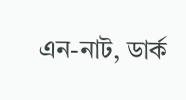এন-নাট, ডার্ক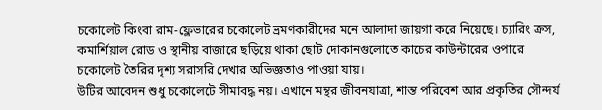চকোলেট কিংবা রাম-ফ্লেভারের চকোলেট ভ্রমণকারীদের মনে আলাদা জায়গা করে নিয়েছে। চ্যারিং ক্রস, কমার্শিয়াল রোড ও স্থানীয় বাজারে ছড়িয়ে থাকা ছোট দোকানগুলোতে কাচের কাউন্টারের ওপারে চকোলেট তৈরির দৃশ্য সরাসরি দেখার অভিজ্ঞতাও পাওয়া যায়।
উটির আবেদন শুধু চকোলেটে সীমাবদ্ধ নয়। এখানে মন্থর জীবনযাত্রা, শান্ত পরিবেশ আর প্রকৃতির সৌন্দর্য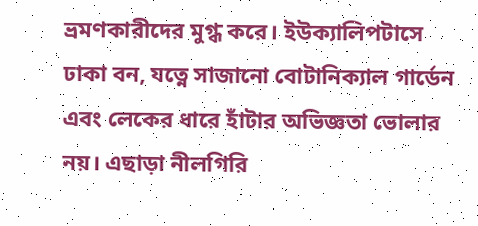ভ্রমণকারীদের মুগ্ধ করে। ইউক্যালিপটাসে ঢাকা বন, যত্নে সাজানো বোটানিক্যাল গার্ডেন এবং লেকের ধারে হাঁটার অভিজ্ঞতা ভোলার নয়। এছাড়া নীলগিরি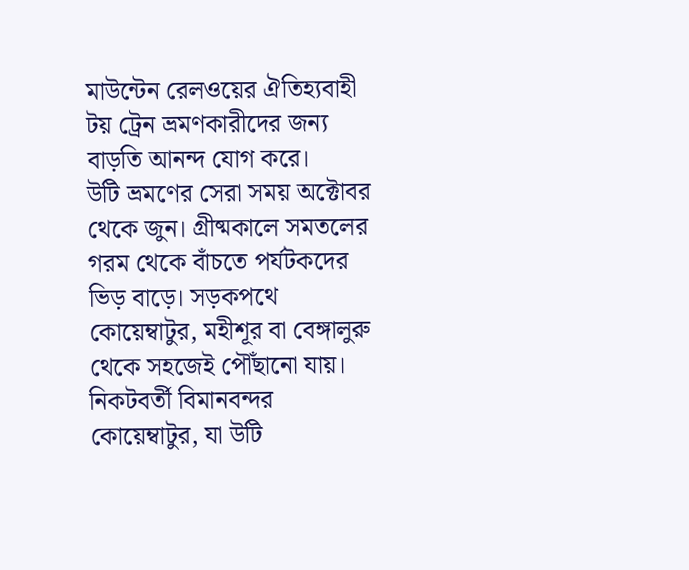মাউন্টেন রেলওয়ের ঐতিহ্যবাহী টয় ট্রেন ভ্রমণকারীদের জন্য বাড়তি আনন্দ যোগ করে।
উটি ভ্রমণের সেরা সময় অক্টোবর থেকে জুন। গ্রীষ্মকালে সমতলের গরম থেকে বাঁচতে পর্যটকদের ভিড় বাড়ে। সড়কপথে কোয়েম্বাটুর, মহীশূর বা বেঙ্গালুরু থেকে সহজেই পৌঁছানো যায়। নিকটবর্তী বিমানবন্দর কোয়েম্বাটুর, যা উটি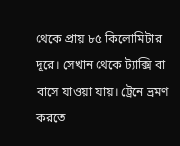থেকে প্রায় ৮৫ কিলোমিটার দূরে। সেখান থেকে ট্যাক্সি বা বাসে যাওয়া যায়। ট্রেনে ভ্রমণ করতে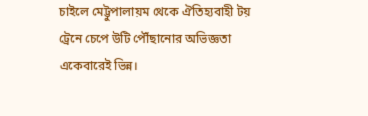চাইলে মেট্টুপালায়ম থেকে ঐতিহ্যবাহী টয় ট্রেনে চেপে উটি পৌঁছানোর অভিজ্ঞতা একেবারেই ভিন্ন।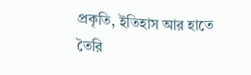প্রকৃতি, ইতিহাস আর হাতে তৈরি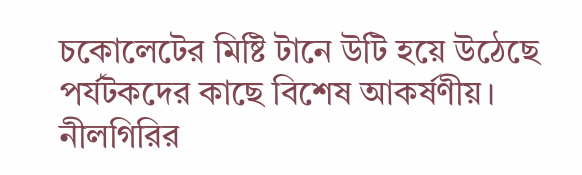চকোলেটের মিষ্টি টানে উটি হয়ে উঠেছে পর্যটকদের কাছে বিশেষ আকর্ষণীয়। নীলগিরির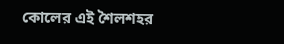কোলের এই শৈলশহর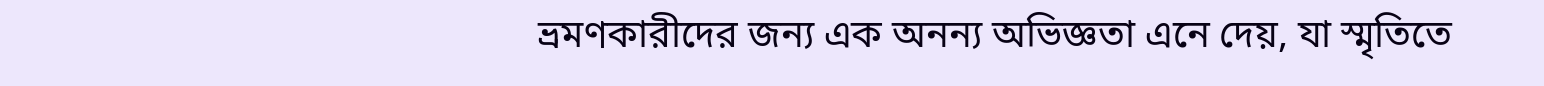ভ্রমণকারীদের জন্য এক অনন্য অভিজ্ঞতা এনে দেয়, যা স্মৃতিতে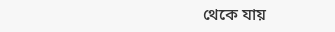থেকে যায়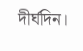দীর্ঘদিন।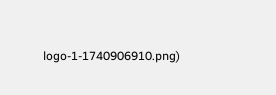logo-1-1740906910.png)